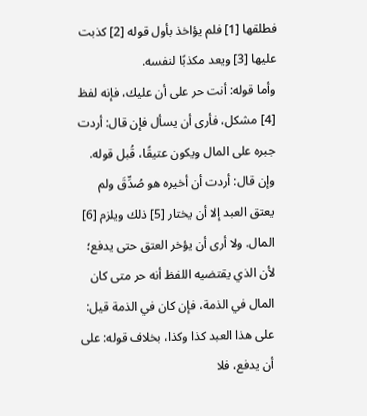فطلقها [1] فلم يؤاخذ بأول قوله [2] كذبت عليها [3] ويعد مكذبًا لنفسه.
وأما قوله: أنت حر على أن عليك، فإنه لفظ [4] مشكل، فأرى أن يسأل فإن قال: أردت جبره على المال ويكون عتيقًا، قُبل قوله. وإن قال: أردت أن أخيره هو صُدِّقَ ولم يعتق العبد إلا أن يختار [5] ذلك ويلزم [6] المال. ولا أرى أن يؤخر العتق حتى يدفع؛ لأن الذي يقتضيه اللفظ أنه حر متى كان المال في الذمة، فإن كان في الذمة قيل: على هذا العبد كذا وكذا، بخلاف قوله: على أن يدفع، فلا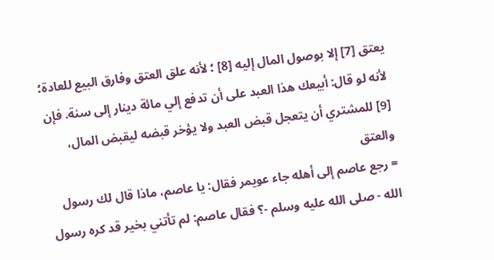يعتق [7] إلا بوصول المال إليه [8] ؛ لأنه علق العتق وفارق البيع للعادة؛ لأنه لو قال: أبيعك هذا العبد على أن تدفع إلي مائة دينار إلى سنة. فإن [9] للمشتري أن يتعجل قبض العبد ولا يؤخر قبضه ليقبض المال، والعتق
= رجع عاصم إلى أهله جاء عويمر فقال: يا عاصم، ماذا قال لك رسول الله - صلى الله عليه وسلم -؟ فقال عاصم: لم تأتني بخير قد كره رسول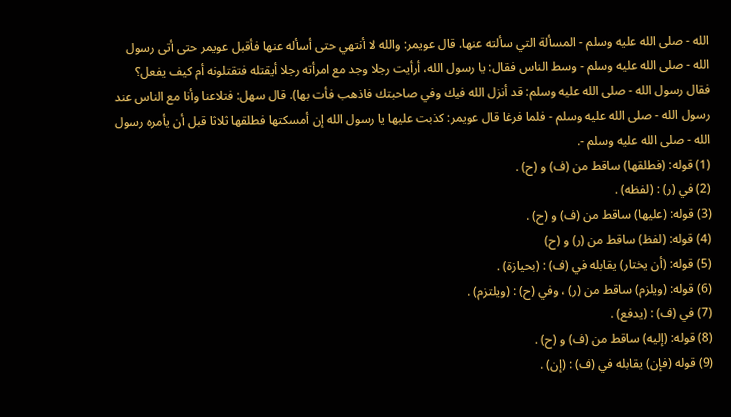الله - صلى الله عليه وسلم - المسألة التي سألته عنها. قال عويمر: والله لا أنتهي حتى أسأله عنها فأقبل عويمر حتى أتى رسول الله - صلى الله عليه وسلم - وسط الناس فقال: يا رسول الله، أرأيت رجلا وجد مع امرأته رجلا أيقتله فتقتلونه أم كيف يفعل؟ فقال رسول الله - صلى الله عليه وسلم: قد أنزل الله فيك وفي صاحبتك فاذهب فأت بها). قال سهل: فتلاعنا وأنا مع الناس عند رسول الله - صلى الله عليه وسلم - فلما فرغا قال عويمر: كذبت عليها يا رسول الله إن أمسكتها فطلقها ثلاثا قبل أن يأمره رسول الله - صلى الله عليه وسلم -.
(1) قوله: (فطلقها) ساقط من (ف) و (ح) .
(2) في (ر) : (لفظه) .
(3) قوله: (عليها) ساقط من (ف) و (ح) .
(4) قوله: (لفظ) ساقط من (ر) و (ح)
(5) قوله: (أن يختار) يقابله في (ف) : (بحيازة) .
(6) قوله: (ويلزم) ساقط من (ر) ، وفي (ح) : (ويلتزم) .
(7) في (ف) : (يدفع) .
(8) قوله: (إليه) ساقط من (ف) و (ح) .
(9) قوله (فإن) يقابله في (ف) : (إن) .